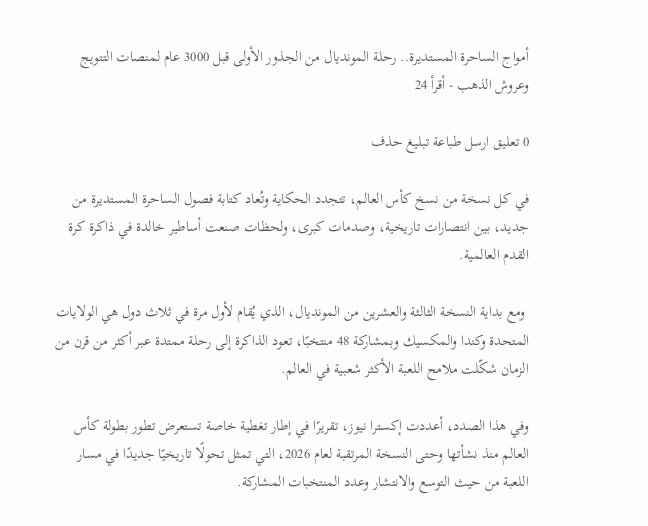أمواج الساحرة المستديرة.. رحلة المونديال من الجذور الأولى قبل 3000 عام لمنصات التتويج وعروش الذهب - أقرأ 24

0 تعليق ارسل طباعة تبليغ حذف

في كل نسخة من نسخ كأس العالم، تتجدد الحكاية وتُعاد كتابة فصول الساحرة المستديرة من جديد، بين انتصارات تاريخية، وصدمات كبرى، ولحظات صنعت أساطير خالدة في ذاكرة كرة القدم العالمية.

 ومع بداية النسخة الثالثة والعشرين من المونديال، الذي يُقام لأول مرة في ثلاث دول هي الولايات المتحدة وكندا والمكسيك وبمشاركة 48 منتخبًا، تعود الذاكرة إلى رحلة ممتدة عبر أكثر من قرن من الزمان شكّلت ملامح اللعبة الأكثر شعبية في العالم.

وفي هذا الصدد، أعددت إكسترا نيوز، تقريرًا في إطار تغطية خاصة تستعرض تطور بطولة كأس العالم منذ نشأتها وحتى النسخة المرتقبة لعام 2026، التي تمثل تحولًا تاريخيًا جديدًا في مسار اللعبة من حيث التوسع والانتشار وعدد المنتخبات المشاركة.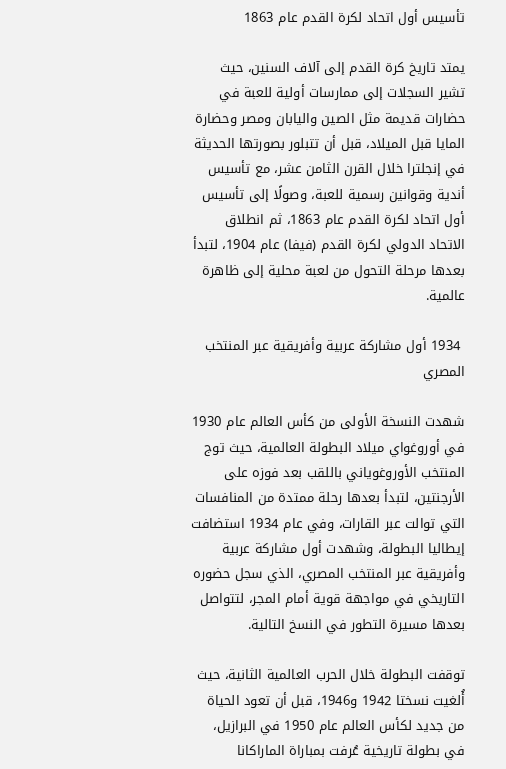تأسيس أول اتحاد لكرة القدم عام 1863

يمتد تاريخ كرة القدم إلى آلاف السنين، حيث تشير السجلات إلى ممارسات أولية للعبة في حضارات قديمة مثل الصين واليابان ومصر وحضارة المايا قبل الميلاد، قبل أن تتبلور بصورتها الحديثة في إنجلترا خلال القرن الثامن عشر، مع تأسيس أندية وقوانين رسمية للعبة، وصولًا إلى تأسيس أول اتحاد لكرة القدم عام 1863، ثم انطلاق الاتحاد الدولي لكرة القدم (فيفا) عام 1904، لتبدأ بعدها مرحلة التحول من لعبة محلية إلى ظاهرة عالمية.

 1934 أول مشاركة عربية وأفريقية عبر المنتخب المصري

شهدت النسخة الأولى من كأس العالم عام 1930 في أوروغواي ميلاد البطولة العالمية، حيث توج المنتخب الأوروغوياني باللقب بعد فوزه على الأرجنتين، لتبدأ بعدها رحلة ممتدة من المنافسات التي توالت عبر القارات، وفي عام 1934 استضافت إيطاليا البطولة، وشهدت أول مشاركة عربية وأفريقية عبر المنتخب المصري، الذي سجل حضوره التاريخي في مواجهة قوية أمام المجر، لتتواصل بعدها مسيرة التطور في النسخ التالية.

توقفت البطولة خلال الحرب العالمية الثانية، حيث أُلغيت نسختا 1942 و1946، قبل أن تعود الحياة من جديد لكأس العالم عام 1950 في البرازيل، في بطولة تاريخية عُرفت بمباراة الماراكانا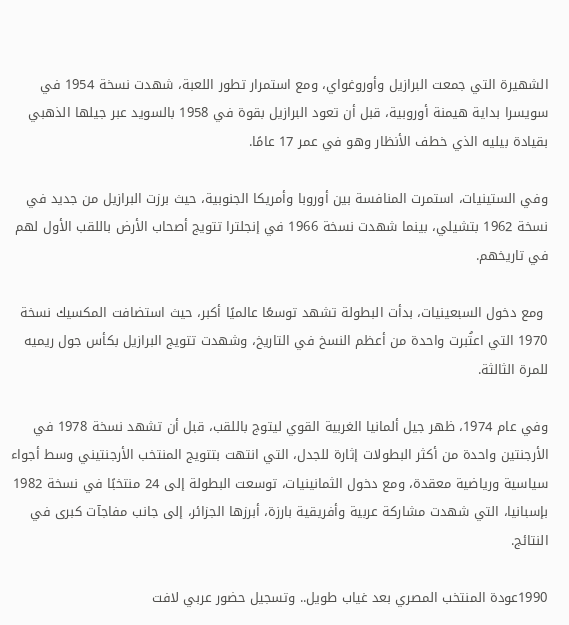الشهيرة التي جمعت البرازيل وأوروغواي، ومع استمرار تطور اللعبة، شهدت نسخة 1954 في سويسرا بداية هيمنة أوروبية، قبل أن تعود البرازيل بقوة في 1958 بالسويد عبر جيلها الذهبي بقيادة بيليه الذي خطف الأنظار وهو في عمر 17 عامًا.

وفي الستينيات، استمرت المنافسة بين أوروبا وأمريكا الجنوبية، حيث برزت البرازيل من جديد في نسخة 1962 بتشيلي، بينما شهدت نسخة 1966 في إنجلترا تتويج أصحاب الأرض باللقب الأول لهم في تاريخهم.

 ومع دخول السبعينيات، بدأت البطولة تشهد توسعًا عالميًا أكبر، حيث استضافت المكسيك نسخة 1970 التي اعتُبرت واحدة من أعظم النسخ في التاريخ، وشهدت تتويج البرازيل بكأس جول ريميه للمرة الثالثة.

وفي عام 1974، ظهر جيل ألمانيا الغربية القوي ليتوج باللقب، قبل أن تشهد نسخة 1978 في الأرجنتين واحدة من أكثر البطولات إثارة للجدل، التي انتهت بتتويج المنتخب الأرجنتيني وسط أجواء سياسية ورياضية معقدة، ومع دخول الثمانينيات، توسعت البطولة إلى 24 منتخبًا في نسخة 1982 بإسبانيا، التي شهدت مشاركة عربية وأفريقية بارزة، أبرزها الجزائر، إلى جانب مفاجآت كبرى في النتائج.

1990عودة المنتخب المصري بعد غياب طويل.. وتسجيل حضور عربي لافت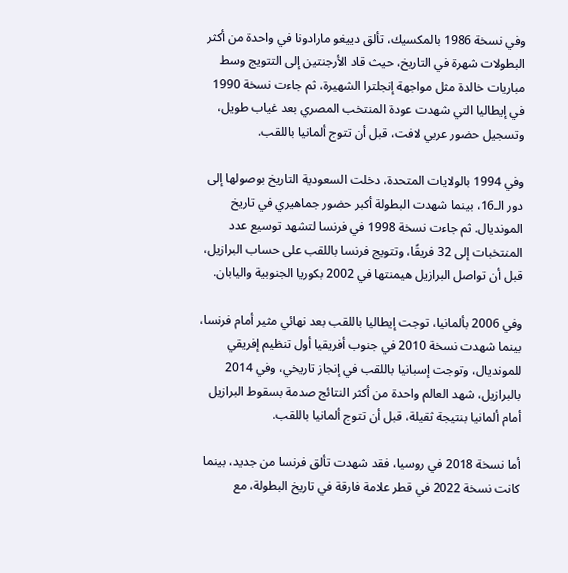وفي نسخة 1986 بالمكسيك، تألق دييغو مارادونا في واحدة من أكثر البطولات شهرة في التاريخ، حيث قاد الأرجنتين إلى التتويج وسط مباريات خالدة مثل مواجهة إنجلترا الشهيرة، ثم جاءت نسخة 1990 في إيطاليا التي شهدت عودة المنتخب المصري بعد غياب طويل، وتسجيل حضور عربي لافت، قبل أن تتوج ألمانيا باللقب.

وفي 1994 بالولايات المتحدة، دخلت السعودية التاريخ بوصولها إلى دور الـ16، بينما شهدت البطولة أكبر حضور جماهيري في تاريخ المونديال. ثم جاءت نسخة 1998 في فرنسا لتشهد توسيع عدد المنتخبات إلى 32 فريقًا، وتتويج فرنسا باللقب على حساب البرازيل، قبل أن تواصل البرازيل هيمنتها في 2002 بكوريا الجنوبية واليابان.

وفي 2006 بألمانيا، توجت إيطاليا باللقب بعد نهائي مثير أمام فرنسا، بينما شهدت نسخة 2010 في جنوب أفريقيا أول تنظيم إفريقي للمونديال، وتوجت إسبانيا باللقب في إنجاز تاريخي، وفي 2014 بالبرازيل، شهد العالم واحدة من أكثر النتائج صدمة بسقوط البرازيل أمام ألمانيا بنتيجة ثقيلة، قبل أن تتوج ألمانيا باللقب.

أما نسخة 2018 في روسيا، فقد شهدت تألق فرنسا من جديد، بينما كانت نسخة 2022 في قطر علامة فارقة في تاريخ البطولة، مع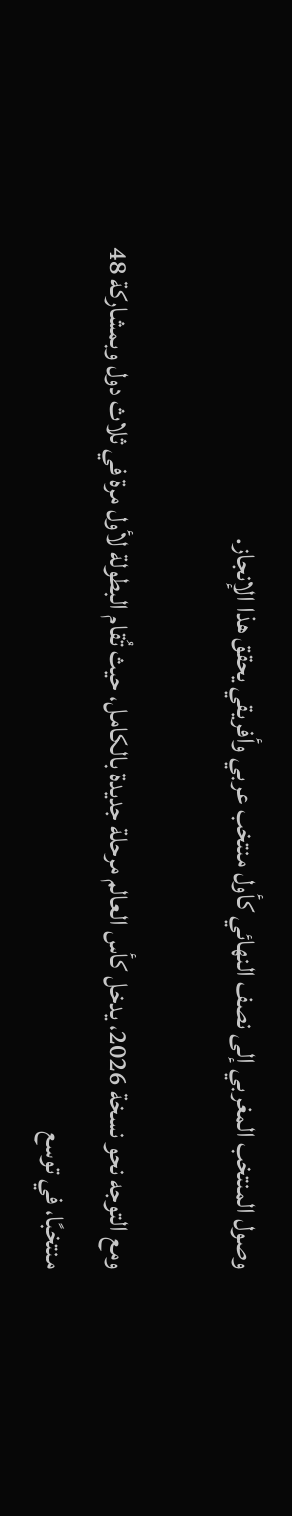وصول المنتخب المغربي إلى نصف النهائي كأول منتخب عربي وأفريقي يحقق هذا الإنجاز.

ومع التوجه نحو نسخة 2026، يدخل كأس العالم مرحلة جديدة بالكامل، حيث تُقام البطولة لأول مرة في ثلاث دول وبمشاركة 48 منتخبًا، في توسع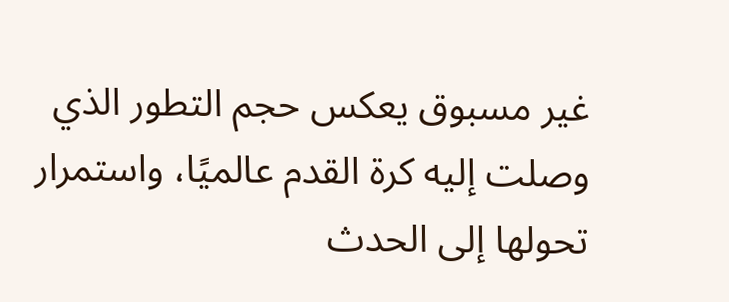غير مسبوق يعكس حجم التطور الذي وصلت إليه كرة القدم عالميًا، واستمرار تحولها إلى الحدث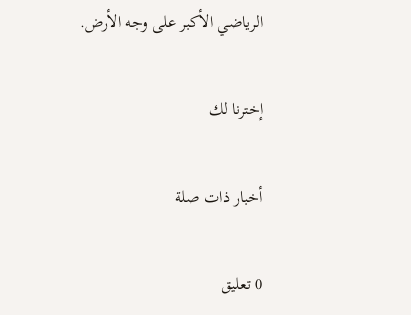الرياضي الأكبر على وجه الأرض.

إخترنا لك

أخبار ذات صلة

0 تعليق